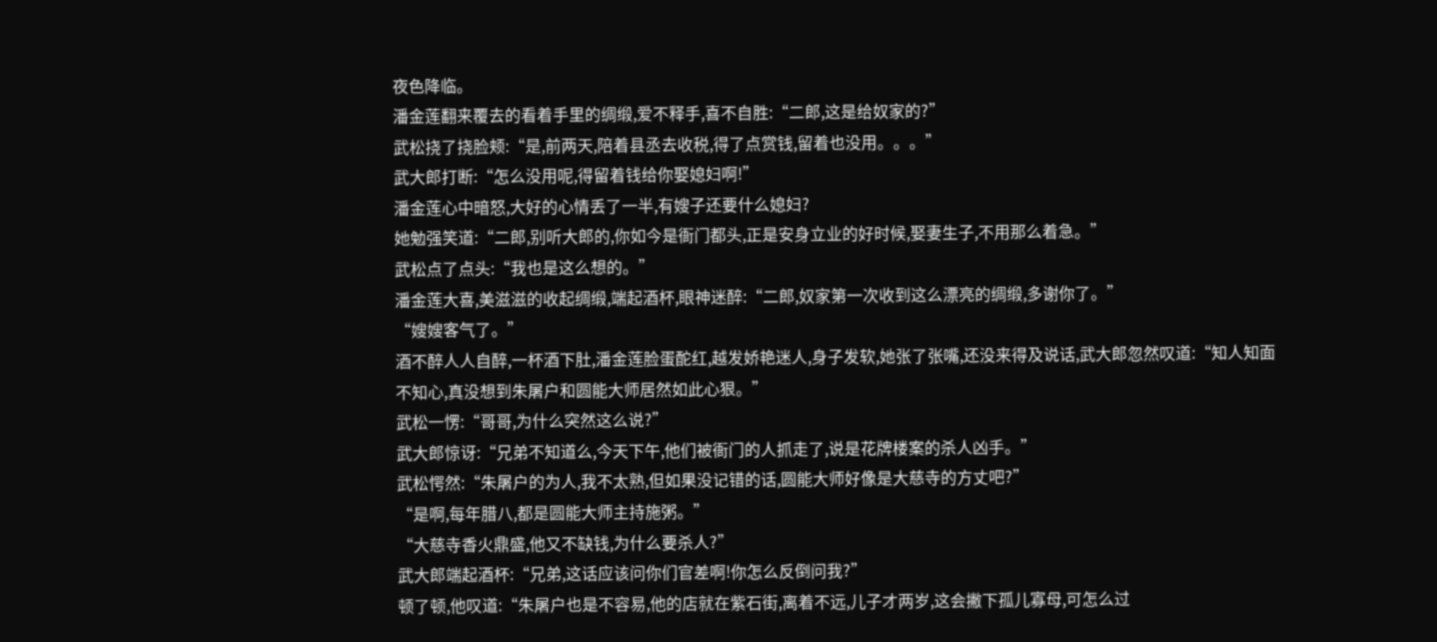夜色降临。
潘金莲翻来覆去的看着手里的绸缎,爱不释手,喜不自胜:“二郎,这是给奴家的?”
武松挠了挠脸颊:“是,前两天,陪着县丞去收税,得了点赏钱,留着也没用。。。”
武大郎打断:“怎么没用呢,得留着钱给你娶媳妇啊!”
潘金莲心中暗怒,大好的心情丢了一半,有嫂子还要什么媳妇?
她勉强笑道:“二郎,别听大郎的,你如今是衙门都头,正是安身立业的好时候,娶妻生子,不用那么着急。”
武松点了点头:“我也是这么想的。”
潘金莲大喜,美滋滋的收起绸缎,端起酒杯,眼神迷醉:“二郎,奴家第一次收到这么漂亮的绸缎,多谢你了。”
“嫂嫂客气了。”
酒不醉人人自醉,一杯酒下肚,潘金莲脸蛋酡红,越发娇艳迷人,身子发软,她张了张嘴,还没来得及说话,武大郎忽然叹道:“知人知面不知心,真没想到朱屠户和圆能大师居然如此心狠。”
武松一愣:“哥哥,为什么突然这么说?”
武大郎惊讶:“兄弟不知道么,今天下午,他们被衙门的人抓走了,说是花牌楼案的杀人凶手。”
武松愕然:“朱屠户的为人,我不太熟,但如果没记错的话,圆能大师好像是大慈寺的方丈吧?”
“是啊,每年腊八,都是圆能大师主持施粥。”
“大慈寺香火鼎盛,他又不缺钱,为什么要杀人?”
武大郎端起酒杯:“兄弟,这话应该问你们官差啊!你怎么反倒问我?”
顿了顿,他叹道:“朱屠户也是不容易,他的店就在紫石街,离着不远,儿子才两岁,这会撇下孤儿寡母,可怎么过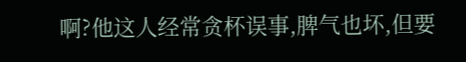啊?他这人经常贪杯误事,脾气也坏,但要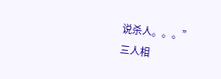说杀人。。。”
三人相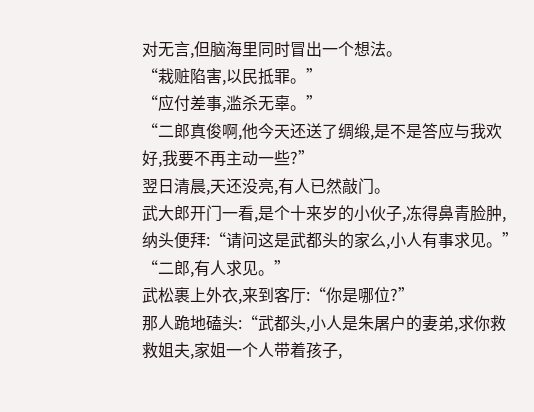对无言,但脑海里同时冒出一个想法。
“栽赃陷害,以民抵罪。”
“应付差事,滥杀无辜。”
“二郎真俊啊,他今天还送了绸缎,是不是答应与我欢好,我要不再主动一些?”
翌日清晨,天还没亮,有人已然敲门。
武大郎开门一看,是个十来岁的小伙子,冻得鼻青脸肿,纳头便拜:“请问这是武都头的家么,小人有事求见。”
“二郎,有人求见。”
武松裹上外衣,来到客厅:“你是哪位?”
那人跪地磕头:“武都头,小人是朱屠户的妻弟,求你救救姐夫,家姐一个人带着孩子,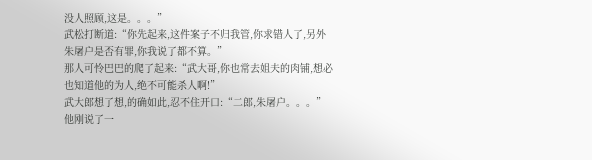没人照顾,这是。。。”
武松打断道:“你先起来,这件案子不归我管,你求错人了,另外朱屠户是否有罪,你我说了都不算。”
那人可怜巴巴的爬了起来:“武大哥,你也常去姐夫的肉铺,想必也知道他的为人,绝不可能杀人啊!”
武大郎想了想,的确如此,忍不住开口:“二郎,朱屠户。。。”
他刚说了一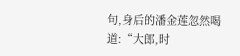句,身后的潘金莲忽然喝道:“大郎,时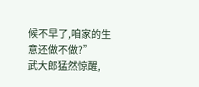候不早了,咱家的生意还做不做?”
武大郎猛然惊醒,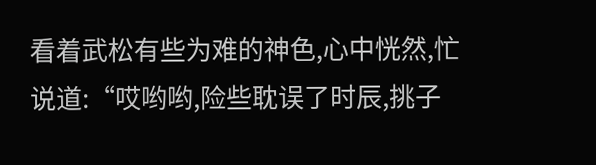看着武松有些为难的神色,心中恍然,忙说道:“哎哟哟,险些耽误了时辰,挑子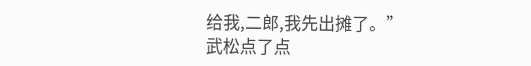给我,二郎,我先出摊了。”
武松点了点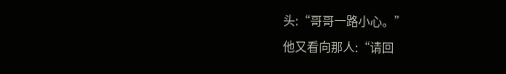头:“哥哥一路小心。”
他又看向那人:“请回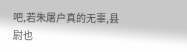吧,若朱屠户真的无辜,县尉也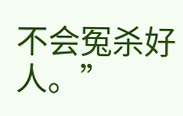不会冤杀好人。”